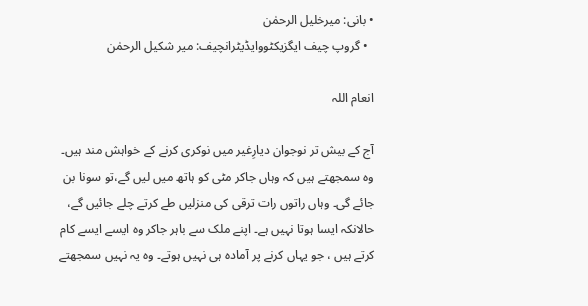• بانی: میرخلیل الرحمٰن
  • گروپ چیف ایگزیکٹووایڈیٹرانچیف: میر شکیل الرحمٰن

انعام اللہ

آج کے بیش تر نوجوان دیارِغیر میں نوکری کرنے کے خواہش مند ہیں۔ وہ سمجھتے ہیں کہ وہاں جاکر مٹی کو ہاتھ میں لیں گے،تو سونا بن جائے گی۔ وہاں راتوں رات ترقی کی منزلیں طے کرتے چلے جائیں گے، حالانکہ ایسا ہوتا نہیں ہے۔ اپنے ملک سے باہر جاکر وہ ایسے ایسے کام کرتے ہیں ، جو یہاں کرنے پر آمادہ ہی نہیں ہوتے۔ وہ یہ نہیں سمجھتے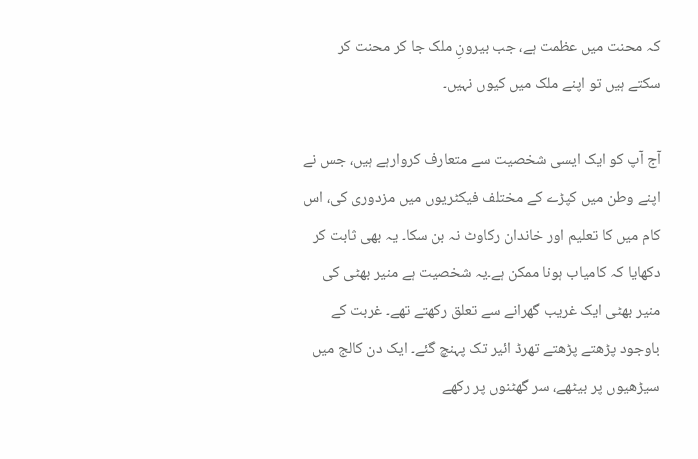کہ محنت میں عظمت ہے، جب بیرونِ ملک جا کر محنت کر سکتے ہیں تو اپنے ملک میں کیوں نہیں۔

آج آپ کو ایک ایسی شخصیت سے متعارف کروارہے ہیں، جس نے اپنے وطن میں کپڑے کے مختلف فیکٹریوں میں مزدوری کی، اس کام میں کا تعلیم اور خاندان رکاوٹ نہ بن سکا۔ یہ بھی ثابت کر دکھایا کہ کامیاب ہونا ممکن ہے۔یہ شخصیت ہے منیر بھٹی کی منیر بھٹی ایک غریب گھرانے سے تعلق رکھتے تھے۔ غربت کے باوجود پڑھتے پڑھتے تھرڈ ائیر تک پہنچ گئے۔ ایک دن کالج میں سیڑھیوں پر بیٹھے، سر گھٹنوں پر رکھے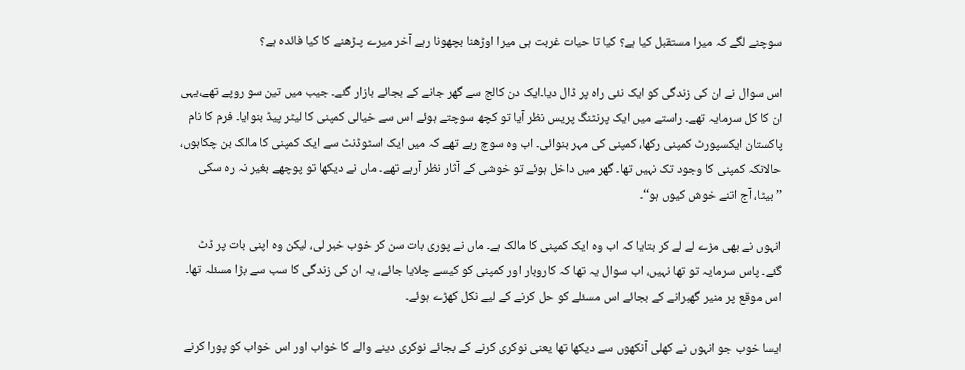سوچنے لگے کہ میرا مستقبل کیا ہے؟ کیا تا حیات غربت ہی میرا اوڑھنا بچھونا رہے آخر میرے پـڑھنے کا کیا فائدہ ہے؟

اس سوال نے ان کی زندگی کو ایک نئی راہ پر ڈال دیا۔ایک دن کالج سے گھر جانے کے بجائے بازار گئے۔ جیب میں تین سو روپے تھے،یہی ان کا کل سرمایہ تھے۔ راستے میں ایک پرنٹنگ پریس نظر آیا تو کچھ سوچتے ہوئے اس سے خیالی کمپنی کا لیٹر پیڈ بنوایا۔ فرم کا نام پاکستان ایکسپورٹ کمپنی رکھا، کمپنی کی مہر بنوائی۔ اب وہ سوچ رہے تھے کہ میں ایک اسٹوڈنٹ سے ایک کمپنی کا مالک بن چکاہوں، حالانکہ کمپنی کا وجود تک نہیں تھا۔ گھر میں داخل ہوئے تو خوشی کے آثار نظر آرہے تھے۔ ماں نے دیکھا تو پوچھے بغیر نہ رہ سکی ’’بیٹا، آج اتنے خوش کیوں ہو‘‘۔

انہوں نے بھی مزے لے لے کر بتایا کہ اب وہ ایک کمپنی کا مالک ہے۔ ماں نے پوری بات سن کر خوب خبر لی، لیکن وہ اپنی بات پر ڈٹ گئے۔ پاس سرمایہ تو تھا نہیں، اب سوال یہ تھا کہ کاروبار اور کمپنی کو کیسے چلایا جائے، یہ ان کی زندگی کا سب سے بڑا مسئلہ تھا۔ اس موقع پر منیر گھبرانے کے بجائے اس مسئلے کو حل کرنے کے لیے نکل کھڑے ہوئے۔

ایسا خوب جو انہوں نے کھلی آنکھوں سے دیکھا تھا یعنی نوکری کرنے کے بجائے نوکری دینے والے کا خواب اور اس خواب کو پورا کرنے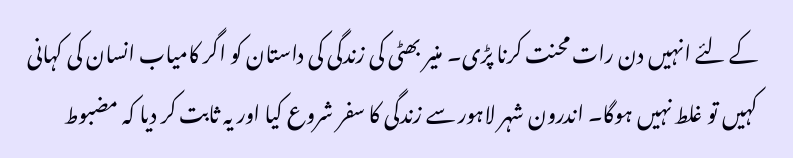کے لئے انہیں دن رات محنت کرنا پڑی۔ منیر بھٹی کی زندگی کی داستان کو اگر کامیاب انسان کی کہانی کہیں تو غلط نہیں ہوگا۔ اندرون شہر لاہور سے زندگی کا سفر شروع کیا اور یہ ثابت کر دیا کہ مضبوط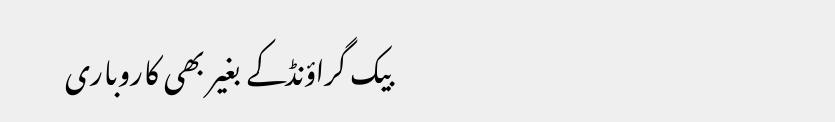بیک گراؤنڈکے بغیر بھی کاروباری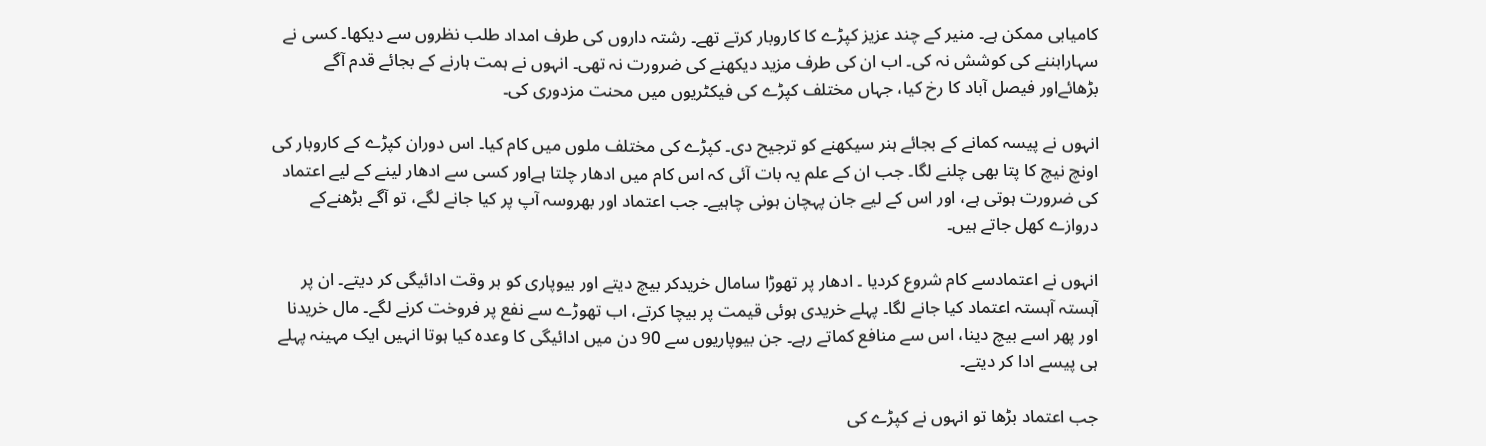کامیابی ممکن ہے۔ منیر کے چند عزیز کپڑے کا کاروبار کرتے تھے۔ رشتہ داروں کی طرف امداد طلب نظروں سے دیکھا۔ کسی نے سہارابننے کی کوشش نہ کی۔ اب ان کی طرف مزید دیکھنے کی ضرورت نہ تھی۔ انہوں نے ہمت ہارنے کے بجائے قدم آگے بڑھائےاور فیصل آباد کا رخ کیا، جہاں مختلف کپڑے کی فیکٹریوں میں محنت مزدوری کی۔

انہوں نے پیسہ کمانے کے بجائے ہنر سیکھنے کو ترجیح دی۔ کپڑے کی مختلف ملوں میں کام کیا۔ اس دوران کپڑے کے کاروبار کی اونچ نیچ کا پتا بھی چلنے لگا۔ جب ان کے علم یہ بات آئی کہ اس کام میں ادھار چلتا ہےاور کسی سے ادھار لینے کے لیے اعتماد کی ضرورت ہوتی ہے، اور اس کے لیے جان پہچان ہونی چاہیے۔ جب اعتماد اور بھروسہ آپ پر کیا جانے لگے، تو آگے بڑھنےکے دروازے کھل جاتے ہیں۔

انہوں نے اعتمادسے کام شروع کردیا ۔ ادھار پر تھوڑا سامال خریدکر بیچ دیتے اور بیوپاری کو بر وقت ادائیگی کر دیتے۔ ان پر آہستہ آہستہ اعتماد کیا جانے لگا۔ پہلے خریدی ہوئی قیمت پر بیچا کرتے، اب تھوڑے سے نفع پر فروخت کرنے لگے۔ مال خریدنا اور پھر اسے بیچ دینا، اس سے منافع کماتے رہے۔ جن بیوپاریوں سے 90 دن میں ادائیگی کا وعدہ کیا ہوتا انہیں ایک مہینہ پہلے ہی پیسے ادا کر دیتے۔

جب اعتماد بڑھا تو انہوں نے کپڑے کی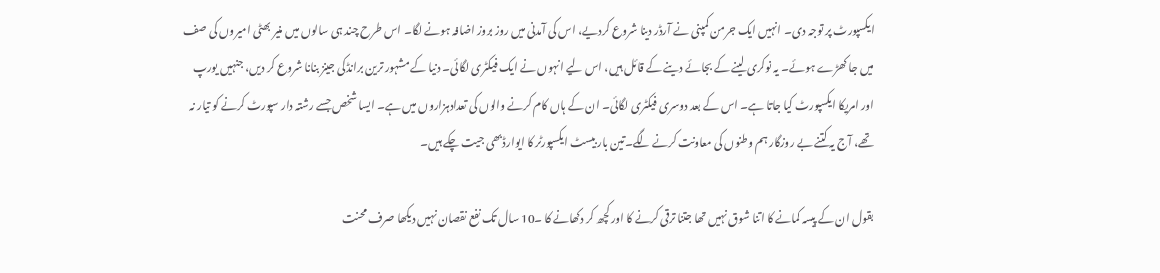ایکسپورٹ پر توجہ دی۔ انہیں ایک جرمن کمپنی نے آرڈر دینا شروع کردیے، اس کی آمدنی میں روز بروز اضافہ ہونے لگا۔ اس طرح چند ہی سالوں میں منیر بھٹی امیروں کی صف میں جا کھڑے ہوئے۔ یہ نوکری لینے کے بجائے دینے کے قائل ہیں، اس لیے انہوں نے ایک فیکٹری لگائی۔ دنیا کے مشہور ترین برانڈکی جینز بنانا شروع کر دیں، جنہیں یورپ اور امریکا ایکسپورٹ کیا جاتا ہے۔ اس کے بعد دوسری فیکٹری لگائی۔ ان کے ہاں کام کرنے والوں کی تعدادہزاروں میں ہے۔ ایسا شخص جسے رشتہ دار سپورٹ کرنے کو تیار نہ تھے، آج یہ کتنے بے روزگار ہم وطنوں کی معاونت کرنے لگے۔تین بار بیسٹ ایکسپورٹر کا ایوارڈبھی جیت چکے ہیں۔

بقول ان کے پیسہ کمانے کا اتنا شوق نہیں تھا جتنا ترقی کرنے کا اور کچھ کر دکھانے کا ۔10 سال تک نفع نقصان نہیں دیکھا صرف محنت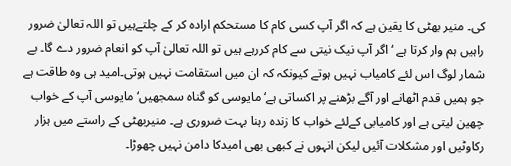کی۔ منیر بھٹی کا یقین ہے کہ اگر آپ کسی کام کا مستحکم ارادہ کر کے چلتےہیں تو اللہ تعالیٰ ضرور راہیں ہم وار کرتا ہے ‘ اگر آپ نیک نیتی سے کام کررہے ہیں تو اللہ تعالیٰ آپ کو انعام ضرور دے گا۔ بے شمار لوگ اس لئے کامیاب نہیں ہوتے کیونکہ کہ ان میں استقامت نہیں ہوتی۔امید ہی وہ طاقت ہے جو ہمیں قدم اٹھانے اور آگے بڑھنے پر اکساتی ہے‘مایوسی کو گناہ سمجھیں‘ مایوسی آپ کے خواب چھین لیتی ہے اور کامیابی کےلئے خواب کا زندہ رہنا بہت ضروری ہے۔ منیربھٹی کے راستے میں ہزار رکاوٹیں اور مشکلات آئیں لیکن انہوں نے کبھی بھی امیدکا دامن نہیں چھوڑا۔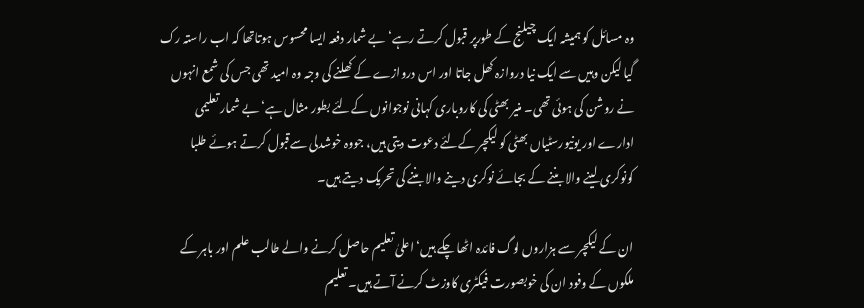وہ مسائل کو ہمیشہ ایک چیلنج کے طورپر قبول کرتے رہے‘ بے شمار دفعہ ایسا محسوس ہوتاتھا کہ اب راستہ رک گیا لیکن وہیں سے ایک نیا دروازہ کھل جاتا اور اس دروازے کے کھلنے کی وجہ وہ امید تھی جس کی شمع انہوں نے روشن کی ہوئی تھی۔ منیر بھٹی کی کاروباری کہانی نوجوانوں کےلئے بطور مثال ہے‘ بے شمار تعلیمی ادارے اور یونیورسٹیاں بھٹی کو لیکچر کےلئے دعوت دیتی ہیں، جووہ خوشدلی سےقبول کرتے ہوئے طلبا کونوکری لینے والا بننے کے بجائے نوکری دینے والا بننے کی تحریک دیتے ہیں۔

ان کے لیکچر سے ہزاروں لوگ فائدہ اٹھا چکے ہیں‘ اعلیٰ تعلیم حاصل کرنے والے طالب علم اور باہر کے ملکوں کے وفود ان کی خوبصورت فیکٹری کاوزٹ کرنے آتے ہیں۔ تعلیم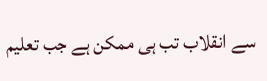سے انقلاب تب ہی ممکن ہے جب تعلیم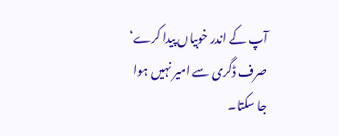آپ کے اندر خوبیاں پیدا کرے‘ صرف ڈگری سے امیر نہیں ہوا جا سکتا۔